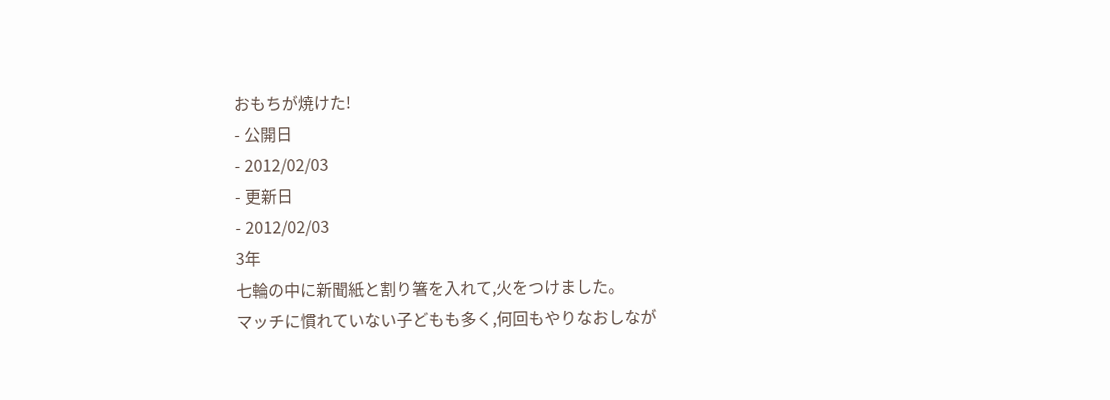おもちが焼けた!
- 公開日
- 2012/02/03
- 更新日
- 2012/02/03
3年
七輪の中に新聞紙と割り箸を入れて,火をつけました。
マッチに慣れていない子どもも多く,何回もやりなおしなが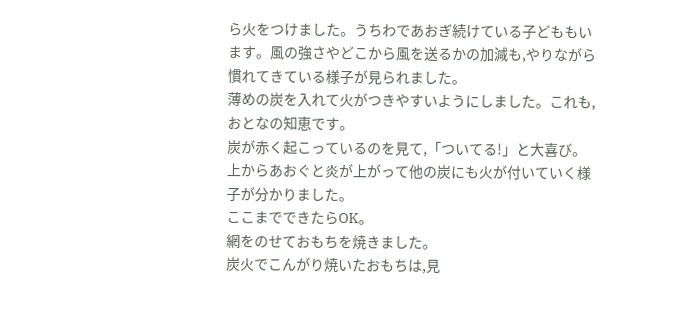ら火をつけました。うちわであおぎ続けている子どももいます。風の強さやどこから風を送るかの加減も,やりながら慣れてきている様子が見られました。
薄めの炭を入れて火がつきやすいようにしました。これも,おとなの知恵です。
炭が赤く起こっているのを見て,「ついてる!」と大喜び。上からあおぐと炎が上がって他の炭にも火が付いていく様子が分かりました。
ここまでできたらOK。
網をのせておもちを焼きました。
炭火でこんがり焼いたおもちは,見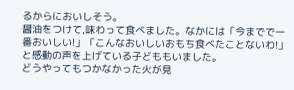るからにおいしそう。
醤油をつけて,味わって食べました。なかには「今までで一番おいしい!」「こんなおいしいおもち食べたことないわ!」と感動の声を上げている子どももいました。
どうやってもつかなかった火が見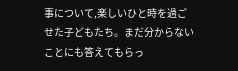事について,楽しいひと時を過ごせた子どもたち。まだ分からないことにも答えてもらっ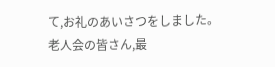て,お礼のあいさつをしました。
老人会の皆さん,最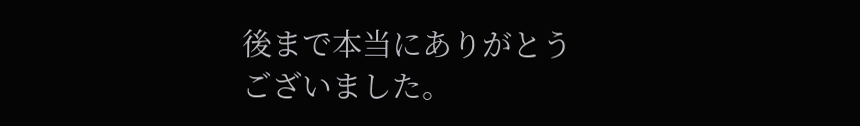後まで本当にありがとうございました。